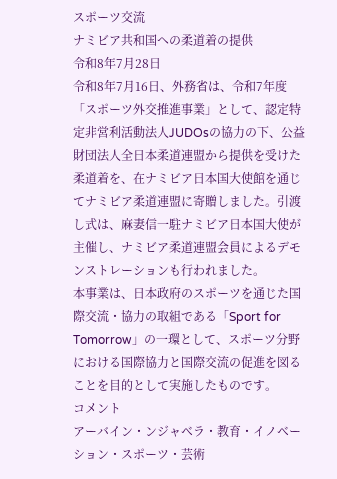スポーツ交流
ナミビア共和国への柔道着の提供
令和8年7月28日
令和8年7月16日、外務省は、令和7年度「スポーツ外交推進事業」として、認定特定非営利活動法人JUDOsの協力の下、公益財団法人全日本柔道連盟から提供を受けた柔道着を、在ナミビア日本国大使館を通じてナミビア柔道連盟に寄贈しました。引渡し式は、麻妻信一駐ナミビア日本国大使が主催し、ナミビア柔道連盟会員によるデモンストレーションも行われました。
本事業は、日本政府のスポーツを通じた国際交流・協力の取組である「Sport for Tomorrow」の一環として、スポーツ分野における国際協力と国際交流の促進を図ることを目的として実施したものです。
コメント
アーバイン・ンジャベラ・教育・イノベーション・スポーツ・芸術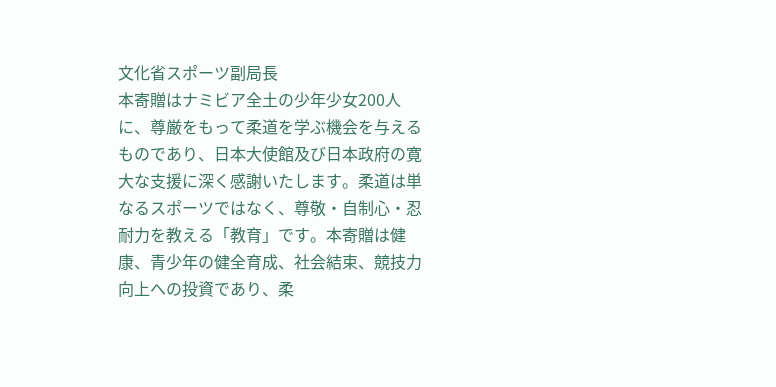文化省スポーツ副局長
本寄贈はナミビア全土の少年少女200人に、尊厳をもって柔道を学ぶ機会を与えるものであり、日本大使館及び日本政府の寛大な支援に深く感謝いたします。柔道は単なるスポーツではなく、尊敬・自制心・忍耐力を教える「教育」です。本寄贈は健康、青少年の健全育成、社会結束、競技力向上への投資であり、柔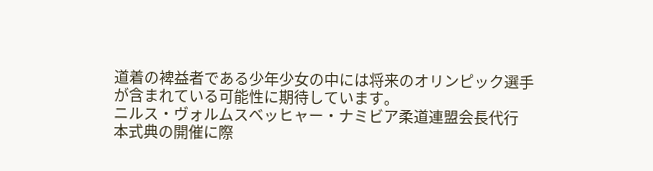道着の裨益者である少年少女の中には将来のオリンピック選手が含まれている可能性に期待しています。
ニルス・ヴォルムスベッヒャー・ナミビア柔道連盟会長代行
本式典の開催に際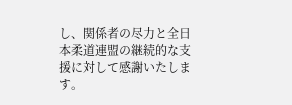し、関係者の尽力と全日本柔道連盟の継続的な支援に対して感謝いたします。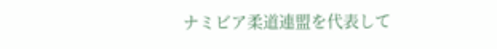ナミビア柔道連盟を代表して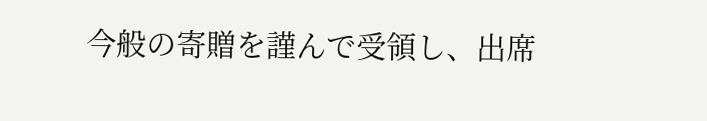今般の寄贈を謹んで受領し、出席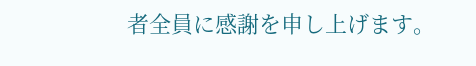者全員に感謝を申し上げます。